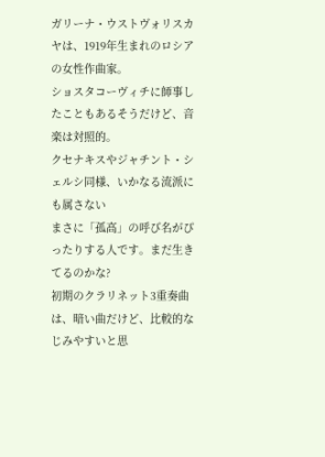ガリーナ・ウストヴォリスカヤは、1919年生まれのロシアの女性作曲家。
ショスタコーヴィチに師事したこともあるそうだけど、音楽は対照的。
クセナキスやジャチント・シェルシ同様、いかなる流派にも属さない
まさに「孤高」の呼び名がぴったりする人です。まだ生きてるのかな?
初期のクラリネット3重奏曲は、暗い曲だけど、比較的なじみやすいと思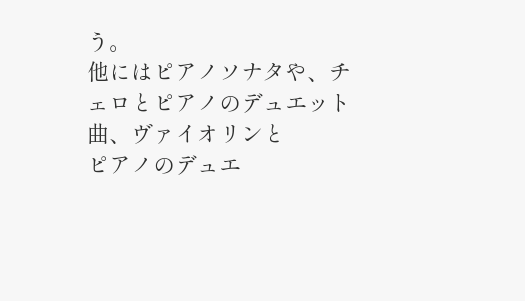う。
他にはピアノソナタや、チェロとピアノのデュエット曲、ヴァイオリンと
ピアノのデュエ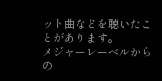ット曲などを聴いたことがあります。
メジャーレーベルからの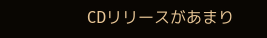CDリリースがあまり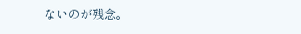ないのが残念。